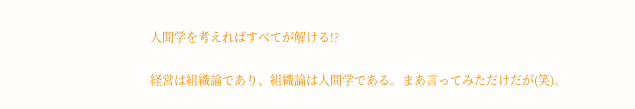人間学を考えればすべてが解ける!?

経営は組織論であり、組織論は人間学である。まあ言ってみただけだが(笑)。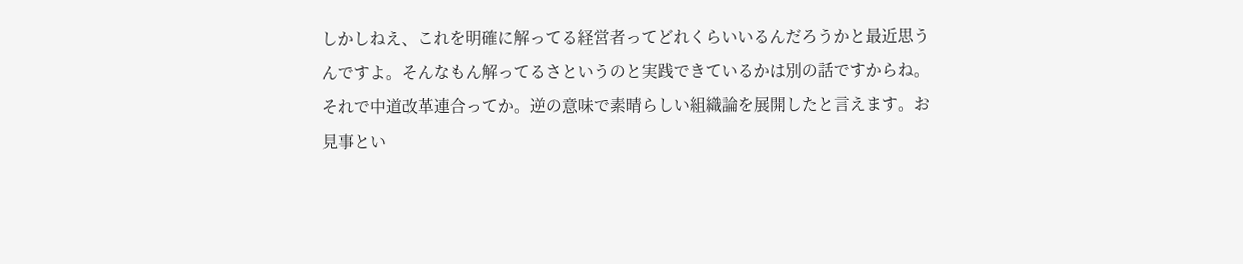しかしねえ、これを明確に解ってる経営者ってどれくらいいるんだろうかと最近思うんですよ。そんなもん解ってるさというのと実践できているかは別の話ですからね。それで中道改革連合ってか。逆の意味で素晴らしい組織論を展開したと言えます。お見事とい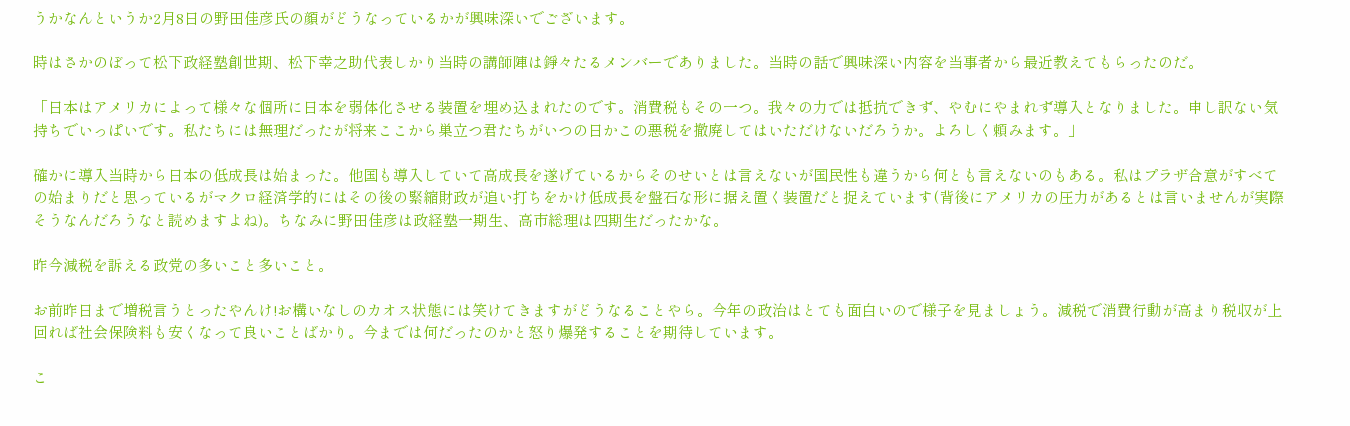うかなんというか2月8日の野田佳彦氏の顔がどうなっているかが興味深いでございます。

時はさかのぼって松下政経塾創世期、松下幸之助代表しかり当時の講師陣は錚々たるメンバーでありました。当時の話で興味深い内容を当事者から最近教えてもらったのだ。

「日本はアメリカによって様々な個所に日本を弱体化させる装置を埋め込まれたのです。消費税もその一つ。我々の力では抵抗できず、やむにやまれず導入となりました。申し訳ない気持ちでいっぱいです。私たちには無理だったが将来ここから巣立つ君たちがいつの日かこの悪税を撤廃してはいただけないだろうか。よろしく頼みます。」

確かに導入当時から日本の低成長は始まった。他国も導入していて高成長を遂げているからそのせいとは言えないが国民性も違うから何とも言えないのもある。私はプラザ合意がすべての始まりだと思っているがマクロ経済学的にはその後の緊縮財政が追い打ちをかけ低成長を盤石な形に据え置く装置だと捉えています(背後にアメリカの圧力があるとは言いませんが実際そうなんだろうなと読めますよね)。ちなみに野田佳彦は政経塾一期生、高市総理は四期生だったかな。

昨今減税を訴える政党の多いこと多いこと。

お前昨日まで増税言うとったやんけ!お構いなしのカオス状態には笑けてきますがどうなることやら。今年の政治はとても面白いので様子を見ましょう。減税で消費行動が高まり税収が上回れば社会保険料も安くなって良いことばかり。今までは何だったのかと怒り爆発することを期待しています。

こ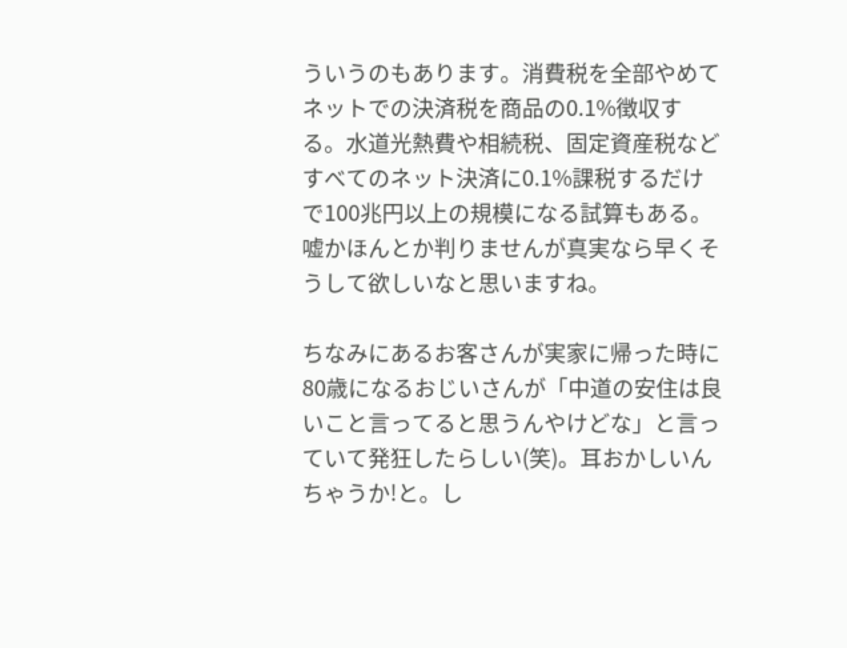ういうのもあります。消費税を全部やめてネットでの決済税を商品の0.1%徴収する。水道光熱費や相続税、固定資産税などすべてのネット決済に0.1%課税するだけで100兆円以上の規模になる試算もある。嘘かほんとか判りませんが真実なら早くそうして欲しいなと思いますね。

ちなみにあるお客さんが実家に帰った時に80歳になるおじいさんが「中道の安住は良いこと言ってると思うんやけどな」と言っていて発狂したらしい(笑)。耳おかしいんちゃうか!と。し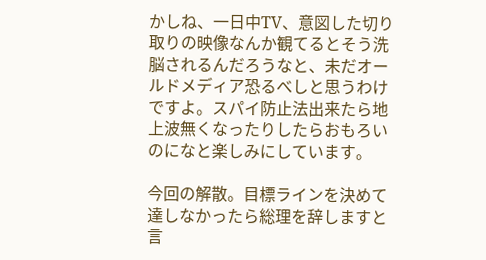かしね、一日中TV、意図した切り取りの映像なんか観てるとそう洗脳されるんだろうなと、未だオールドメディア恐るべしと思うわけですよ。スパイ防止法出来たら地上波無くなったりしたらおもろいのになと楽しみにしています。

今回の解散。目標ラインを決めて達しなかったら総理を辞しますと言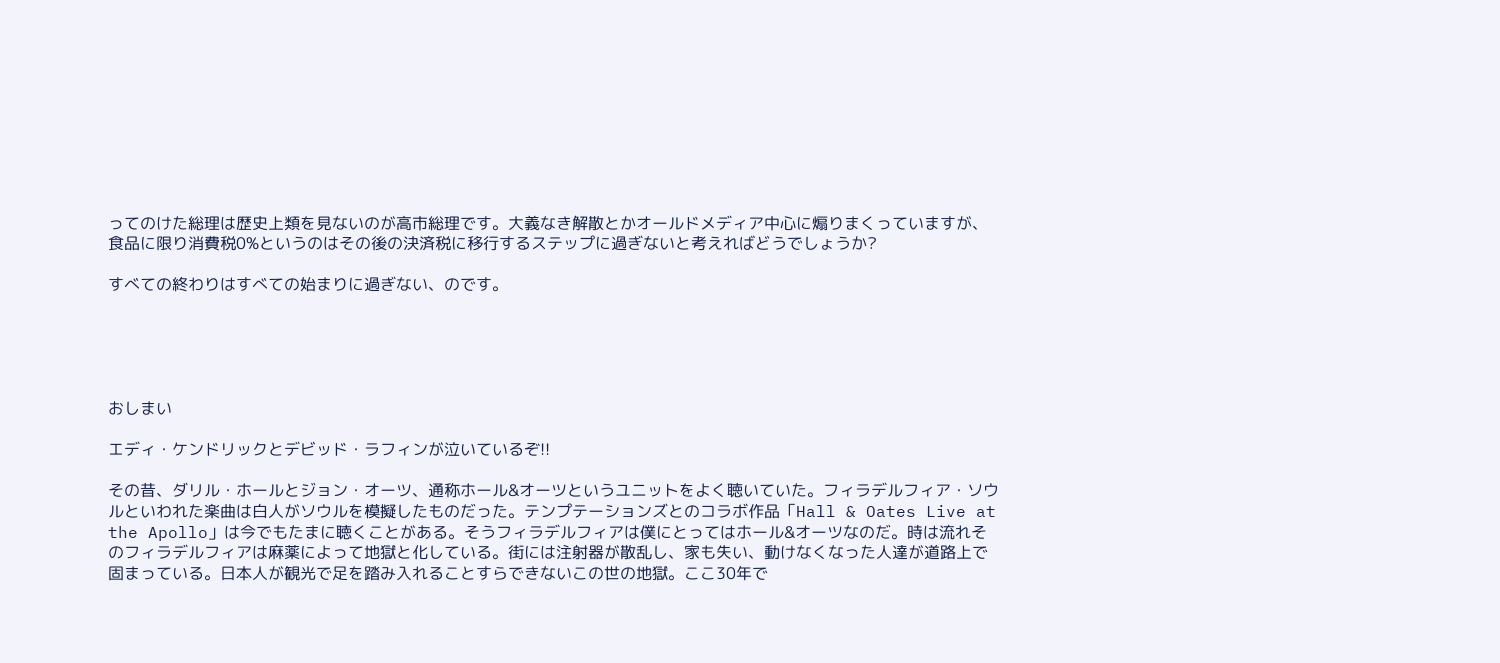ってのけた総理は歴史上類を見ないのが高市総理です。大義なき解散とかオールドメディア中心に煽りまくっていますが、食品に限り消費税0%というのはその後の決済税に移行するステップに過ぎないと考えればどうでしょうか?

すべての終わりはすべての始まりに過ぎない、のです。





おしまい

エディ・ケンドリックとデビッド・ラフィンが泣いているぞ!!

その昔、ダリル・ホールとジョン・オーツ、通称ホール&オーツというユニットをよく聴いていた。フィラデルフィア・ソウルといわれた楽曲は白人がソウルを模擬したものだった。テンプテーションズとのコラボ作品「Hall & Oates Live at the Apollo」は今でもたまに聴くことがある。そうフィラデルフィアは僕にとってはホール&オーツなのだ。時は流れそのフィラデルフィアは麻薬によって地獄と化している。街には注射器が散乱し、家も失い、動けなくなった人達が道路上で固まっている。日本人が観光で足を踏み入れることすらできないこの世の地獄。ここ30年で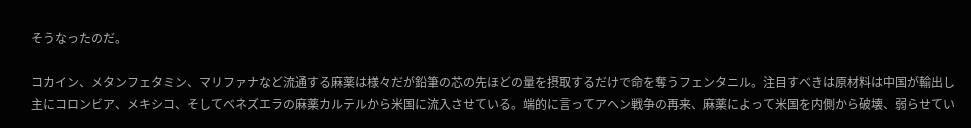そうなったのだ。

コカイン、メタンフェタミン、マリファナなど流通する麻薬は様々だが鉛筆の芯の先ほどの量を摂取するだけで命を奪うフェンタニル。注目すべきは原材料は中国が輸出し主にコロンビア、メキシコ、そしてベネズエラの麻薬カルテルから米国に流入させている。端的に言ってアヘン戦争の再来、麻薬によって米国を内側から破壊、弱らせてい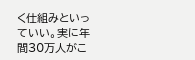く仕組みといっていい。実に年間30万人がこ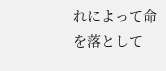れによって命を落として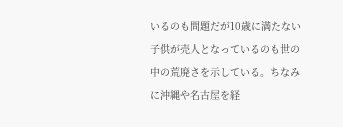いるのも問題だが10歳に満たない子供が売人となっているのも世の中の荒廃さを示している。ちなみに沖縄や名古屋を経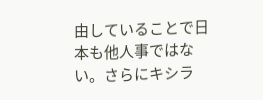由していることで日本も他人事ではない。さらにキシラ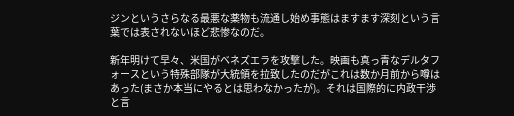ジンというさらなる最悪な薬物も流通し始め事態はますます深刻という言葉では表されないほど悲惨なのだ。

新年明けて早々、米国がベネズエラを攻撃した。映画も真っ青なデルタフォースという特殊部隊が大統領を拉致したのだがこれは数か月前から噂はあった(まさか本当にやるとは思わなかったが)。それは国際的に内政干渉と言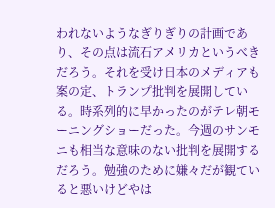われないようなぎりぎりの計画であり、その点は流石アメリカというべきだろう。それを受け日本のメディアも案の定、トランプ批判を展開している。時系列的に早かったのがテレ朝モーニングショーだった。今週のサンモニも相当な意味のない批判を展開するだろう。勉強のために嫌々だが観ていると悪いけどやは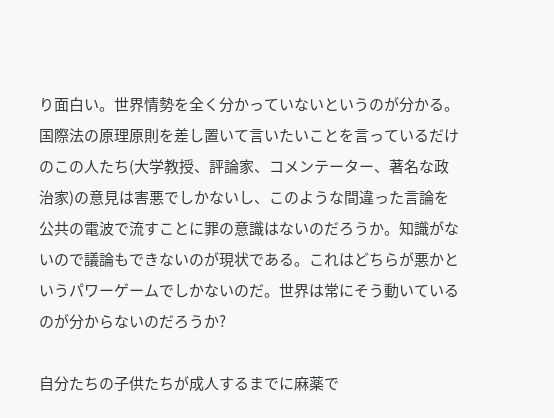り面白い。世界情勢を全く分かっていないというのが分かる。国際法の原理原則を差し置いて言いたいことを言っているだけのこの人たち(大学教授、評論家、コメンテーター、著名な政治家)の意見は害悪でしかないし、このような間違った言論を公共の電波で流すことに罪の意識はないのだろうか。知識がないので議論もできないのが現状である。これはどちらが悪かというパワーゲームでしかないのだ。世界は常にそう動いているのが分からないのだろうか?

自分たちの子供たちが成人するまでに麻薬で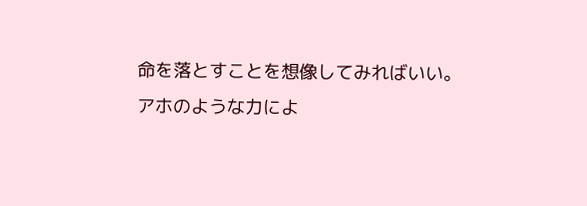命を落とすことを想像してみればいい。アホのような力によ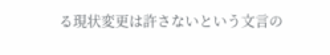る現状変更は許さないという文言の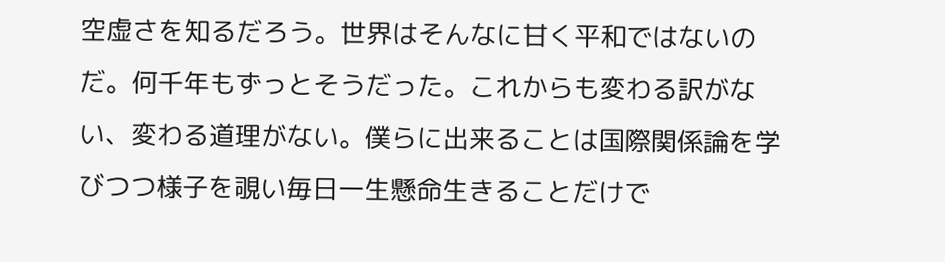空虚さを知るだろう。世界はそんなに甘く平和ではないのだ。何千年もずっとそうだった。これからも変わる訳がない、変わる道理がない。僕らに出来ることは国際関係論を学びつつ様子を覗い毎日一生懸命生きることだけで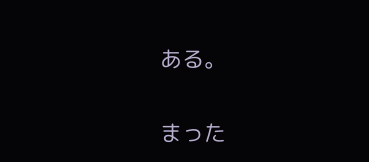ある。

まった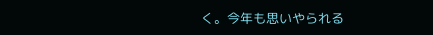く。今年も思いやられる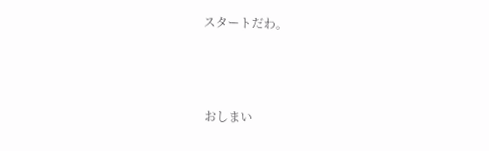スタートだわ。



おしまい